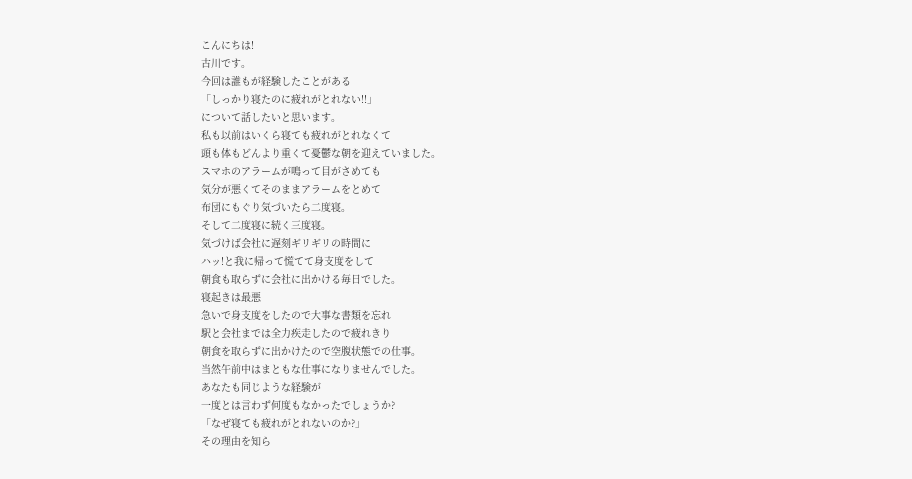こんにちは!
古川です。
今回は誰もが経験したことがある
「しっかり寝たのに疲れがとれない!!」
について話したいと思います。
私も以前はいくら寝ても疲れがとれなくて
頭も体もどんより重くて憂鬱な朝を迎えていました。
スマホのアラームが鳴って目がさめても
気分が悪くてそのままアラームをとめて
布団にもぐり気づいたら二度寝。
そして二度寝に続く三度寝。
気づけば会社に遅刻ギリギリの時間に
ハッ!と我に帰って慌てて身支度をして
朝食も取らずに会社に出かける毎日でした。
寝起きは最悪
急いで身支度をしたので大事な書類を忘れ
駅と会社までは全力疾走したので疲れきり
朝食を取らずに出かけたので空腹状態での仕事。
当然午前中はまともな仕事になりませんでした。
あなたも同じような経験が
一度とは言わず何度もなかったでしょうか?
「なぜ寝ても疲れがとれないのか?」
その理由を知ら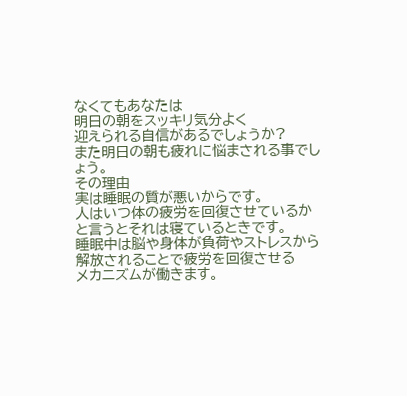なくてもあなたは
明日の朝をスッキリ気分よく
迎えられる自信があるでしょうか?
また明日の朝も疲れに悩まされる事でしょう。
その理由
実は睡眠の質が悪いからです。
人はいつ体の疲労を回復させているか
と言うとそれは寝ているときです。
睡眠中は脳や身体が負荷やストレスから
解放されることで疲労を回復させる
メカニズムが働きます。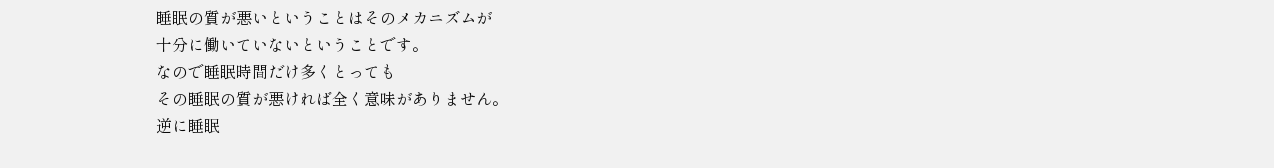睡眠の質が悪いということはそのメカニズムが
十分に働いていないということです。
なので睡眠時間だけ多くとっても
その睡眠の質が悪ければ全く意味がありません。
逆に睡眠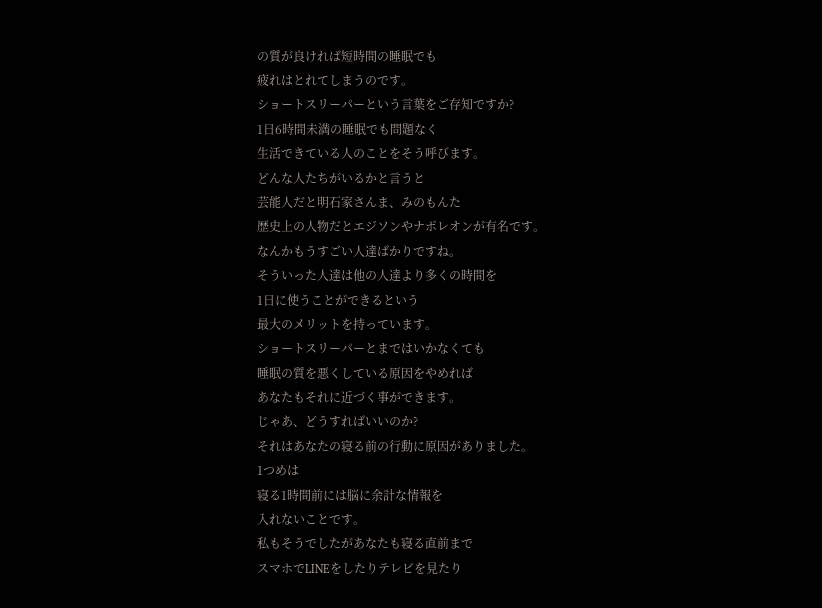の質が良ければ短時間の睡眠でも
疲れはとれてしまうのです。
ショートスリーパーという言葉をご存知ですか?
1日6時間未満の睡眠でも問題なく
生活できている人のことをそう呼びます。
どんな人たちがいるかと言うと
芸能人だと明石家さんま、みのもんた
歴史上の人物だとエジソンやナポレオンが有名です。
なんかもうすごい人達ばかりですね。
そういった人達は他の人達より多くの時間を
1日に使うことができるという
最大のメリットを持っています。
ショートスリーパーとまではいかなくても
睡眠の質を悪くしている原因をやめれば
あなたもそれに近づく事ができます。
じゃあ、どうすればいいのか?
それはあなたの寝る前の行動に原因がありました。
1つめは
寝る1時間前には脳に余計な情報を
入れないことです。
私もそうでしたがあなたも寝る直前まで
スマホでLINEをしたりテレビを見たり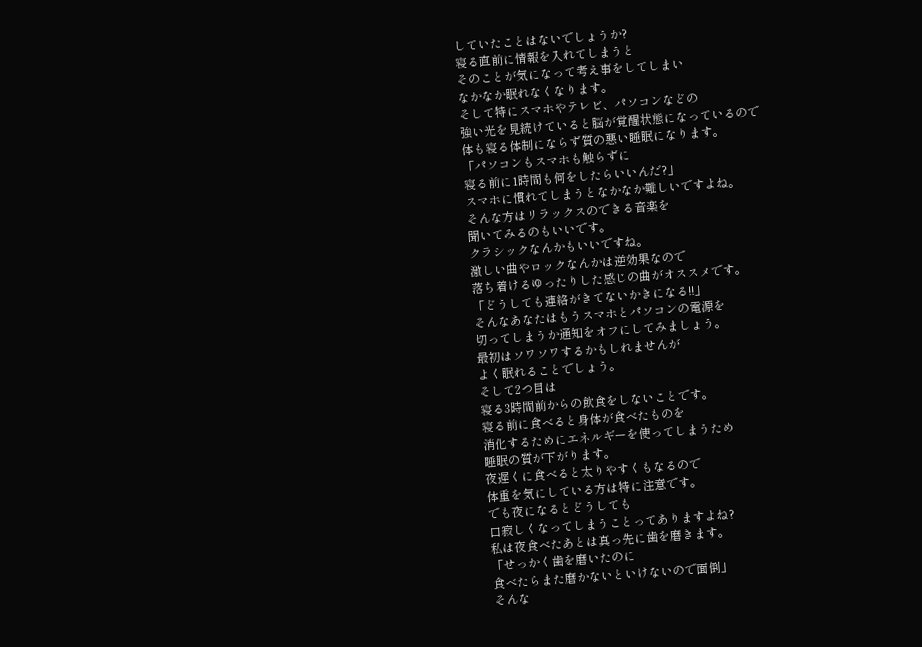していたことはないでしょうか?
寝る直前に情報を入れてしまうと
そのことが気になって考え事をしてしまい
なかなか眠れなくなります。
そして特にスマホやテレビ、パソコンなどの
強い光を見続けていると脳が覚醒状態になっているので
体も寝る体制にならず質の悪い睡眠になります。
「パソコンもスマホも触らずに
寝る前に1時間も何をしたらいいんだ?」
スマホに慣れてしまうとなかなか難しいですよね。
そんな方はリラックスのできる音楽を
聞いてみるのもいいです。
クラシックなんかもいいですね。
激しい曲やロックなんかは逆効果なので
落ち着けるゆったりした感じの曲がオススメです。
「どうしても連絡がきてないかきになる!!」
そんなあなたはもうスマホとパソコンの電源を
切ってしまうか通知をオフにしてみましょう。
最初はソワソワするかもしれませんが
よく眠れることでしょう。
そして2つ目は
寝る3時間前からの飲食をしないことです。
寝る前に食べると身体が食べたものを
消化するためにエネルギーを使ってしまうため
睡眠の質が下がります。
夜遅くに食べると太りやすくもなるので
体重を気にしている方は特に注意です。
でも夜になるとどうしても
口寂しくなってしまうことってありますよね?
私は夜食べたあとは真っ先に歯を磨きます。
「せっかく歯を磨いたのに
食べたらまた磨かないといけないので面倒」
そんな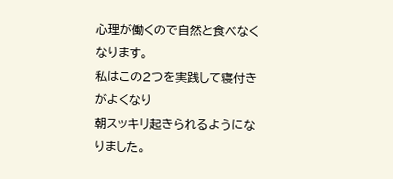心理が働くので自然と食べなくなります。
私はこの2つを実践して寝付きがよくなり
朝スッキリ起きられるようになりました。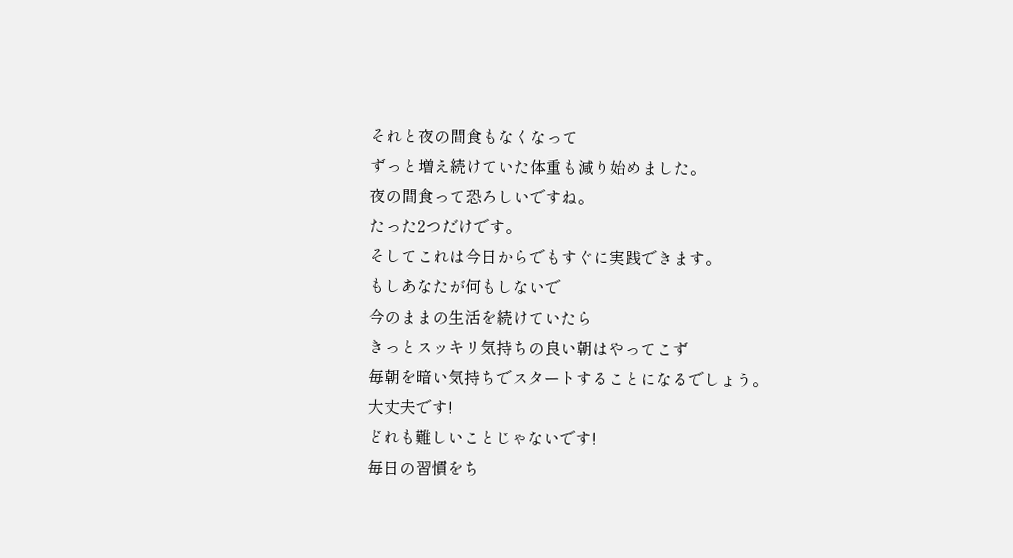それと夜の間食もなくなって
ずっと増え続けていた体重も減り始めました。
夜の間食って恐ろしいですね。
たった2つだけです。
そしてこれは今日からでもすぐに実践できます。
もしあなたが何もしないで
今のままの生活を続けていたら
きっとスッキリ気持ちの良い朝はやってこず
毎朝を暗い気持ちでスタートすることになるでしょう。
大丈夫です!
どれも難しいことじゃないです!
毎日の習慣をち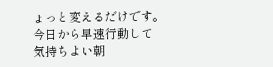ょっと変えるだけです。
今日から早速行動して
気持ちよい朝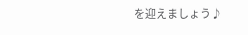を迎えましょう♪